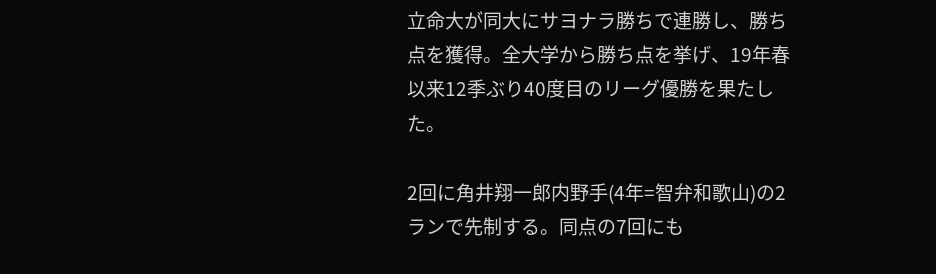立命大が同大にサヨナラ勝ちで連勝し、勝ち点を獲得。全大学から勝ち点を挙げ、19年春以来12季ぶり40度目のリーグ優勝を果たした。

2回に角井翔一郎内野手(4年=智弁和歌山)の2ランで先制する。同点の7回にも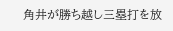角井が勝ち越し三塁打を放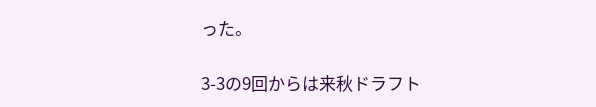った。

3-3の9回からは来秋ドラフト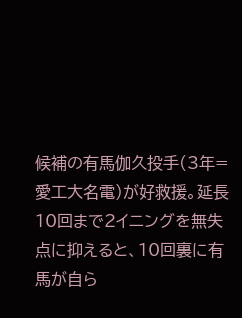候補の有馬伽久投手(3年=愛工大名電)が好救援。延長10回まで2イニングを無失点に抑えると、10回裏に有馬が自ら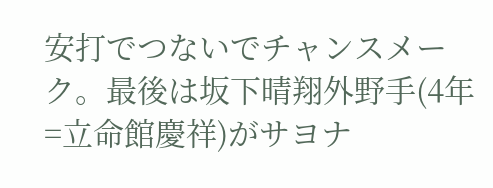安打でつないでチャンスメーク。最後は坂下晴翔外野手(4年=立命館慶祥)がサヨナ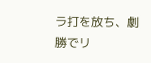ラ打を放ち、劇勝でリ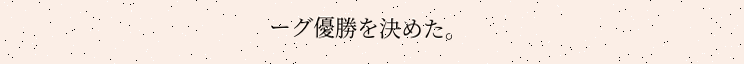ーグ優勝を決めた。